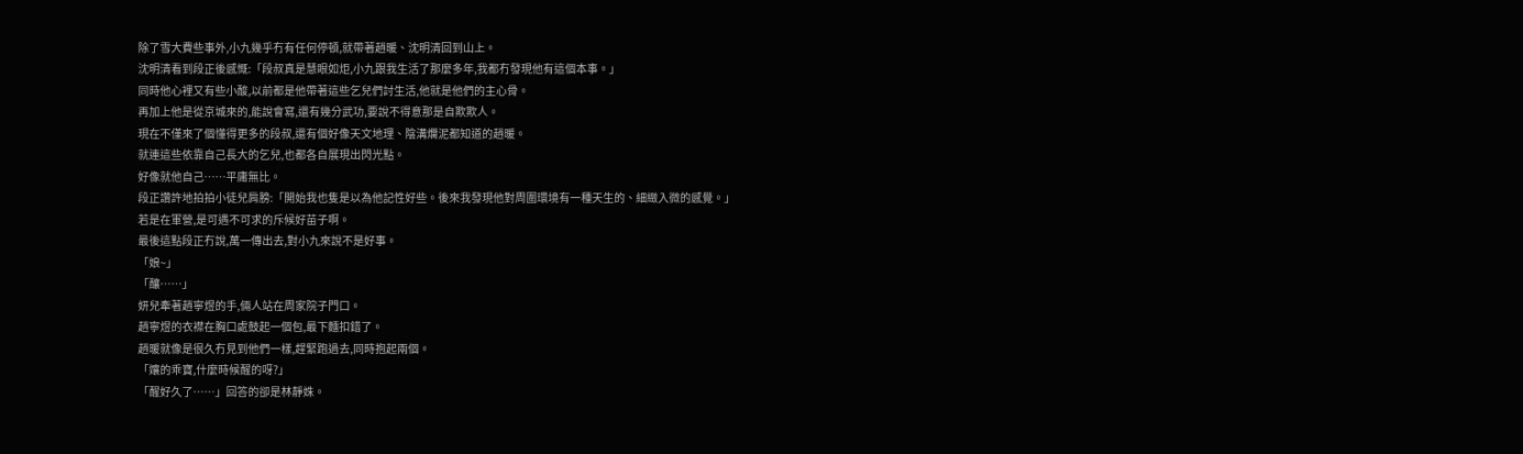除了雪大費些事外,小九幾乎冇有任何停頓,就帶著趙暖、沈明清回到山上。
沈明清看到段正後感慨:「段叔真是慧眼如炬,小九跟我生活了那麼多年,我都冇發現他有這個本事。」
同時他心裡又有些小酸,以前都是他帶著這些乞兒們討生活,他就是他們的主心骨。
再加上他是從京城來的,能說會寫,還有幾分武功,要說不得意那是自欺欺人。
現在不僅來了個懂得更多的段叔,還有個好像天文地理、陰溝爛泥都知道的趙暖。
就連這些依靠自己長大的乞兒,也都各自展現出閃光點。
好像就他自己……平庸無比。
段正讚許地拍拍小徒兒肩膀:「開始我也隻是以為他記性好些。後來我發現他對周圍環境有一種天生的、細緻入微的感覺。」
若是在軍營,是可遇不可求的斥候好苗子啊。
最後這點段正冇說,萬一傳出去,對小九來說不是好事。
「娘~」
「釀……」
妍兒牽著趙寧煜的手,倆人站在周家院子門口。
趙寧煜的衣襟在胸口處鼓起一個包,最下麵扣錯了。
趙暖就像是很久冇見到他們一樣,趕緊跑過去,同時抱起兩個。
「孃的乖寶,什麼時候醒的呀?」
「醒好久了……」回答的卻是林靜姝。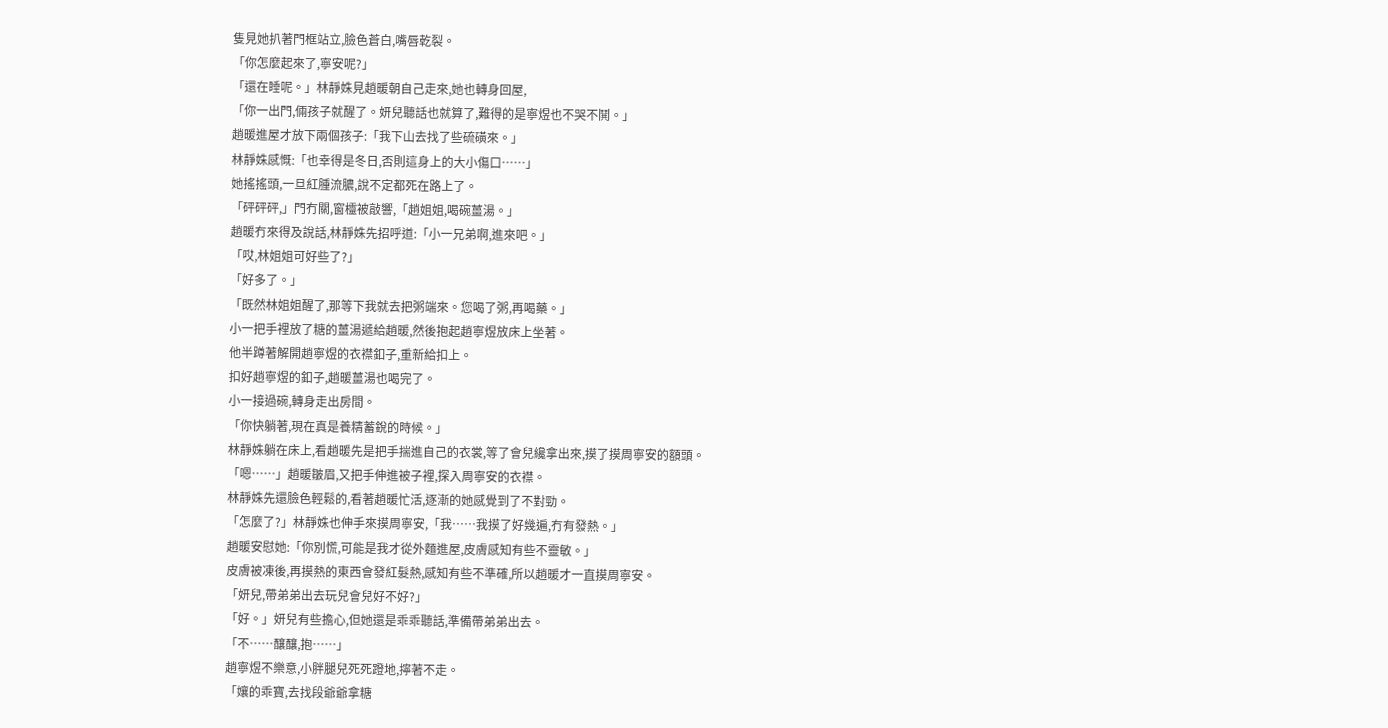隻見她扒著門框站立,臉色蒼白,嘴唇乾裂。
「你怎麼起來了,寧安呢?」
「還在睡呢。」林靜姝見趙暖朝自己走來,她也轉身回屋,
「你一出門,倆孩子就醒了。妍兒聽話也就算了,難得的是寧煜也不哭不鬨。」
趙暖進屋才放下兩個孩子:「我下山去找了些硫磺來。」
林靜姝感慨:「也幸得是冬日,否則這身上的大小傷口……」
她搖搖頭,一旦紅腫流膿,說不定都死在路上了。
「砰砰砰,」門冇關,窗欞被敲響,「趙姐姐,喝碗薑湯。」
趙暖冇來得及說話,林靜姝先招呼道:「小一兄弟啊,進來吧。」
「哎,林姐姐可好些了?」
「好多了。」
「既然林姐姐醒了,那等下我就去把粥端來。您喝了粥,再喝藥。」
小一把手裡放了糖的薑湯遞給趙暖,然後抱起趙寧煜放床上坐著。
他半蹲著解開趙寧煜的衣襟釦子,重新給扣上。
扣好趙寧煜的釦子,趙暖薑湯也喝完了。
小一接過碗,轉身走出房間。
「你快躺著,現在真是養精蓄銳的時候。」
林靜姝躺在床上,看趙暖先是把手揣進自己的衣裳,等了會兒纔拿出來,摸了摸周寧安的額頭。
「嗯……」趙暖皺眉,又把手伸進被子裡,探入周寧安的衣襟。
林靜姝先還臉色輕鬆的,看著趙暖忙活,逐漸的她感覺到了不對勁。
「怎麼了?」林靜姝也伸手來摸周寧安,「我……我摸了好幾遍,冇有發熱。」
趙暖安慰她:「你別慌,可能是我才從外麵進屋,皮膚感知有些不靈敏。」
皮膚被凍後,再摸熱的東西會發紅髮熱,感知有些不準確,所以趙暖才一直摸周寧安。
「妍兒,帶弟弟出去玩兒會兒好不好?」
「好。」妍兒有些擔心,但她還是乖乖聽話,準備帶弟弟出去。
「不……釀釀,抱……」
趙寧煜不樂意,小胖腿兒死死蹬地,擰著不走。
「孃的乖寶,去找段爺爺拿糖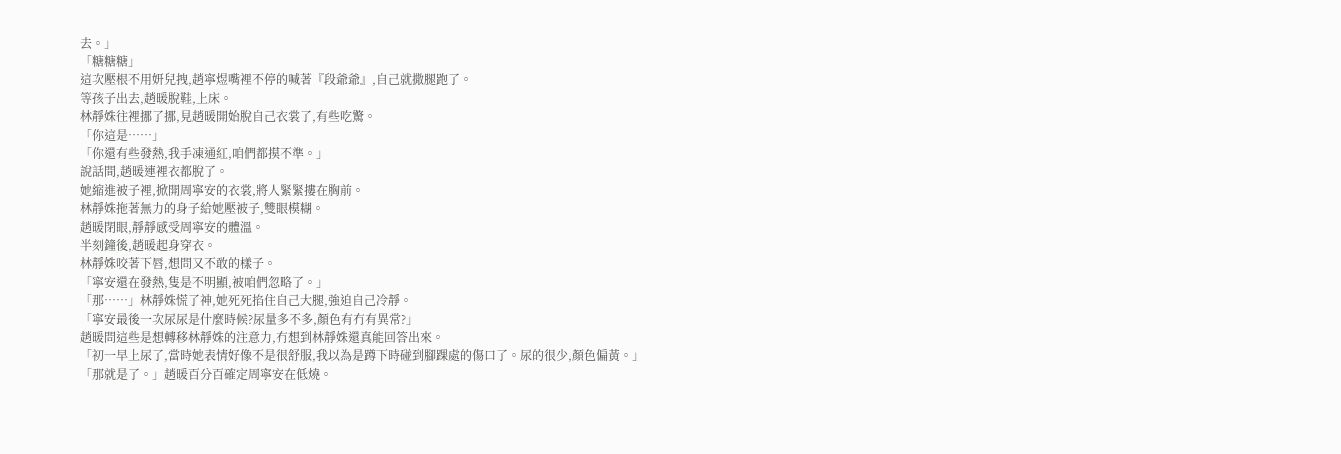去。」
「糖糖糖」
這次壓根不用妍兒拽,趙寧煜嘴裡不停的喊著『段爺爺』,自己就撒腿跑了。
等孩子出去,趙暖脫鞋,上床。
林靜姝往裡挪了挪,見趙暖開始脫自己衣裳了,有些吃驚。
「你這是……」
「你還有些發熱,我手凍通紅,咱們都摸不準。」
說話間,趙暖連裡衣都脫了。
她縮進被子裡,掀開周寧安的衣裳,將人緊緊摟在胸前。
林靜姝拖著無力的身子給她壓被子,雙眼模糊。
趙暖閉眼,靜靜感受周寧安的體溫。
半刻鐘後,趙暖起身穿衣。
林靜姝咬著下唇,想問又不敢的樣子。
「寧安還在發熱,隻是不明顯,被咱們忽略了。」
「那……」林靜姝慌了神,她死死掐住自己大腿,強迫自己冷靜。
「寧安最後一次尿尿是什麼時候?尿量多不多,顏色有冇有異常?」
趙暖問這些是想轉移林靜姝的注意力,冇想到林靜姝還真能回答出來。
「初一早上尿了,當時她表情好像不是很舒服,我以為是蹲下時碰到腳踝處的傷口了。尿的很少,顏色偏黃。」
「那就是了。」趙暖百分百確定周寧安在低燒。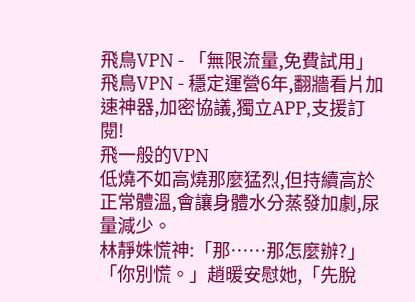飛鳥VPN - 「無限流量,免費試用」
飛鳥VPN - 穩定運營6年,翻牆看片加速神器,加密協議,獨立APP,支援訂閱!
飛一般的VPN
低燒不如高燒那麼猛烈,但持續高於正常體溫,會讓身體水分蒸發加劇,尿量減少。
林靜姝慌神:「那……那怎麼辦?」
「你別慌。」趙暖安慰她,「先脫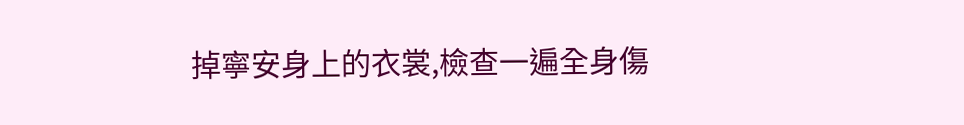掉寧安身上的衣裳,檢查一遍全身傷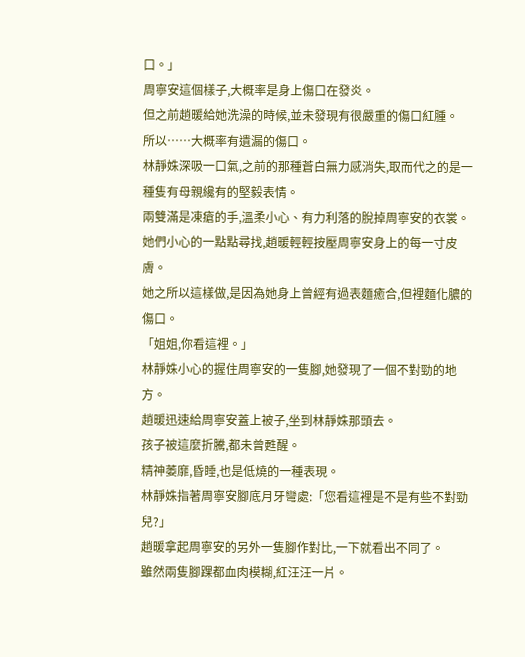口。」
周寧安這個樣子,大概率是身上傷口在發炎。
但之前趙暖給她洗澡的時候,並未發現有很嚴重的傷口紅腫。
所以……大概率有遺漏的傷口。
林靜姝深吸一口氣,之前的那種蒼白無力感消失,取而代之的是一種隻有母親纔有的堅毅表情。
兩雙滿是凍瘡的手,溫柔小心、有力利落的脫掉周寧安的衣裳。
她們小心的一點點尋找,趙暖輕輕按壓周寧安身上的每一寸皮膚。
她之所以這樣做,是因為她身上曾經有過表麵癒合,但裡麵化膿的傷口。
「姐姐,你看這裡。」
林靜姝小心的握住周寧安的一隻腳,她發現了一個不對勁的地方。
趙暖迅速給周寧安蓋上被子,坐到林靜姝那頭去。
孩子被這麼折騰,都未曾甦醒。
精神萎靡,昏睡,也是低燒的一種表現。
林靜姝指著周寧安腳底月牙彎處:「您看這裡是不是有些不對勁兒?」
趙暖拿起周寧安的另外一隻腳作對比,一下就看出不同了。
雖然兩隻腳踝都血肉模糊,紅汪汪一片。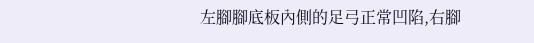左腳腳底板內側的足弓正常凹陷,右腳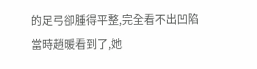的足弓卻腫得平整,完全看不出凹陷
當時趙暖看到了,她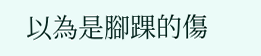以為是腳踝的傷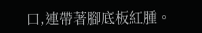口,連帶著腳底板紅腫。